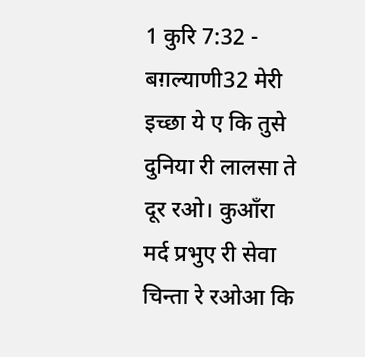1 कुरि 7:32 - बग़ल्याणी32 मेरी इच्छा ये ए कि तुसे दुनिया री लालसा ते दूर रओ। कुआँरा मर्द प्रभुए री सेवा चिन्ता रे रओआ कि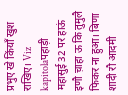प्रभुए खे किंयाँ खुश राखिए। Viz kapitolaपहाड़ी महासुई32 पर हाऊं इणौ च़ाहा ऊ कि तुमुलै फिकर ना हुआ। बिणा शादी रौ आदमी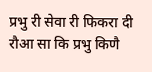प्रभु री सेवा री फिकरा दी रौआ सा कि प्रभु किणै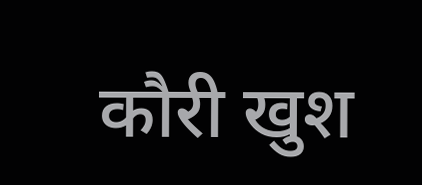कौरी खुश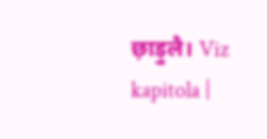छ़ाड़ुलै। Viz kapitola |